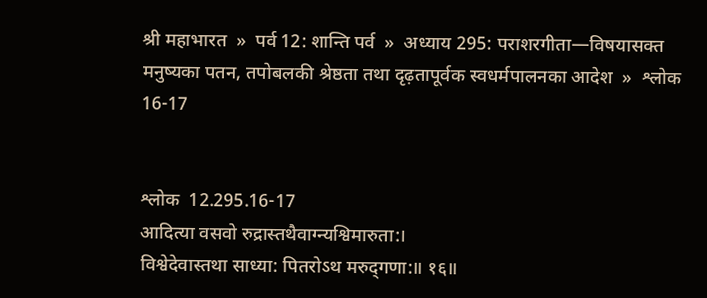श्री महाभारत  »  पर्व 12: शान्ति पर्व  »  अध्याय 295: पराशरगीता—विषयासक्त मनुष्यका पतन, तपोबलकी श्रेष्ठता तथा दृढ़तापूर्वक स्वधर्मपालनका आदेश  »  श्लोक 16-17


श्लोक  12.295.16-17
आदित्या वसवो रुद्रास्तथैवाग्न्यश्विमारुता:।
विश्वेदेवास्तथा साध्या: पितरोऽथ मरुद्‍गणा:॥ १६॥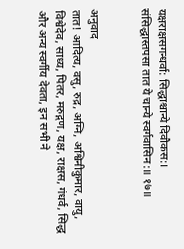यक्षराक्षसगन्धर्वा: सिद्धाश्चान्ये दिवौकस:।
संसिद्धास्तपसा तात ये चान्ये स्वर्गवासिन:॥ १७॥


अनुवाद
तात! आदित्य, वसु, रुद्र, अग्नि, अश्विनीकुमार, वायु, विश्वेदेव, साध्य, पितर, मरुद्गण, यक्ष, राक्षस, गंधर्व, सिद्ध और अन्य स्वर्गीय देवता, इन सभी ने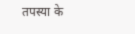तपस्या के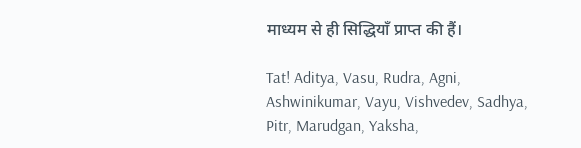माध्यम से ही सिद्धियाँ प्राप्त की हैं।

Tat! Aditya, Vasu, Rudra, Agni, Ashwinikumar, Vayu, Vishvedev, Sadhya, Pitr, Marudgan, Yaksha,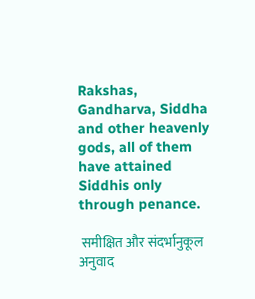Rakshas, Gandharva, Siddha and other heavenly gods, all of them have attained Siddhis only through penance.

 समीक्षित और संदर्भानुकूल अनुवाद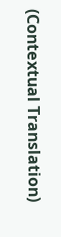(Contextual Translation)